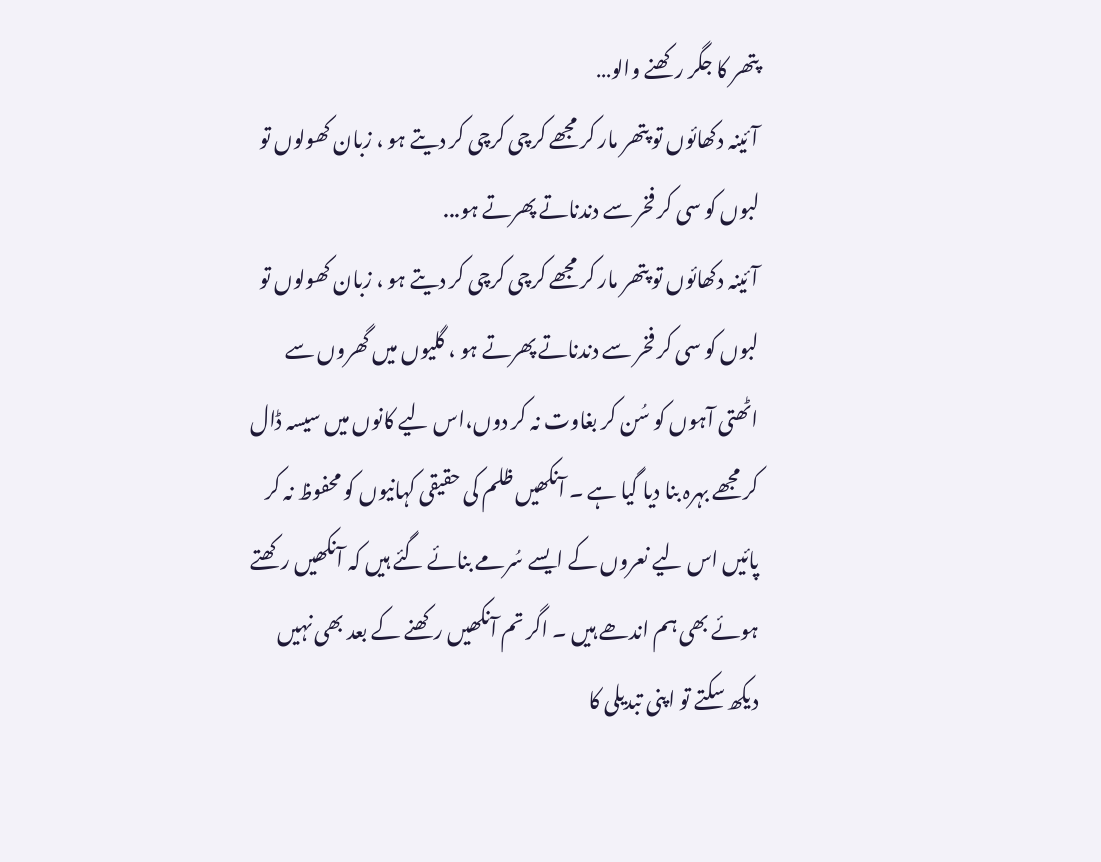پتھر کا جگر رکھنے والو…
آئینہ دکھائوں تو پتھر مار کر مجھے کرچی کرچی کر دیتے ہو ، زبان کھولوں تو لبوں کو سی کر فخر سے دندناتے پھرتے ہو...
آئینہ دکھائوں تو پتھر مار کر مجھے کرچی کرچی کر دیتے ہو ، زبان کھولوں تو لبوں کو سی کر فخر سے دندناتے پھرتے ہو ، گلیوں میں گھروں سے اٹھتی آہوں کو سُن کر بغاوت نہ کر دوں،اس لیے کانوں میں سیسہ ڈال کر مجھے بہرہ بنا دیا گیا ہے ۔ آنکھیں ظلم کی حقیقی کہانیوں کو محفوظ نہ کر پائیں اس لیے نعروں کے ایسے سُرمے بنائے گئے ہیں کہ آنکھیں رکھتے ہوئے بھی ہم اندھے ہیں ۔ اگر تم آنکھیں رکھنے کے بعد بھی نہیں دیکھ سکتے تو اپنی تبدیلی کا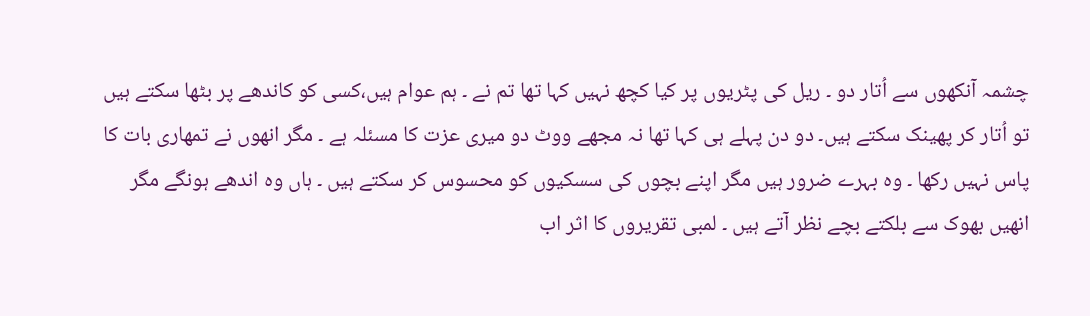چشمہ آنکھوں سے اُتار دو ۔ ریل کی پٹریوں پر کیا کچھ نہیں کہا تھا تم نے ۔ ہم عوام ہیں،کسی کو کاندھے پر بٹھا سکتے ہیں تو اُتار کر پھینک سکتے ہیں۔ دو دن پہلے ہی کہا تھا نہ مجھے ووٹ دو میری عزت کا مسئلہ ہے ۔ مگر انھوں نے تمھاری بات کا پاس نہیں رکھا ۔ وہ بہرے ضرور ہیں مگر اپنے بچوں کی سسکیوں کو محسوس کر سکتے ہیں ۔ ہاں وہ اندھے ہونگے مگر انھیں بھوک سے بلکتے بچے نظر آتے ہیں ۔ لمبی تقریروں کا اثر اب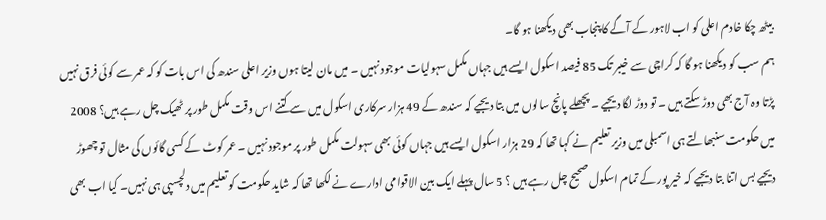بیٹھ چکا خادم اعلی کو اب لاہور کے آگے کا پنجاب بھی دیکھنا ہو گا۔
ہم سب کو دیکھنا ہو گا کہ کراچی سے خیبر تک 85 فیصد اسکول ایسے ہیں جہاں مکمل سہولیات موجود نہیں ۔ میں مان لیتا ہوں وزیر اعلی سندھ کی اس بات کو کہ عمر سے کوئی فرق نہیں پڑتا وہ آج بھی دوڑ سکتے ہیں ۔ تو دوڑ لگا دیجیے ۔ پچھلے پانچ سالوں میں بتا دیجیے کہ سندھ کے 49 ہزار سرکاری اسکول میں سے کتنے اس وقت مکمل طور پر ٹھیک چل رہے ہیں؟ 2008 میں حکومت سنبھالتے ہی اسمبلی میں وزیر تعلیم نے کہا تھا کہ 29 ہزار اسکول ایسے ہیں جہاں کوئی بھی سہولت مکمل طور پر موجود نہیں ۔ عمر کوٹ کے کسی گائوں کی مثال تو چھوڑ دیجیے بس اتنا بتا دیجیے کہ خیر پور کے تمام اسکول صحیح چل رہے ہیں ؟ 5 سال پہلے ایک بین الاقوامی ادارے نے لکھا تھا کہ شاید حکومت کو تعلیم میں دلچسپی ہی نہیں۔ کیا اب بھی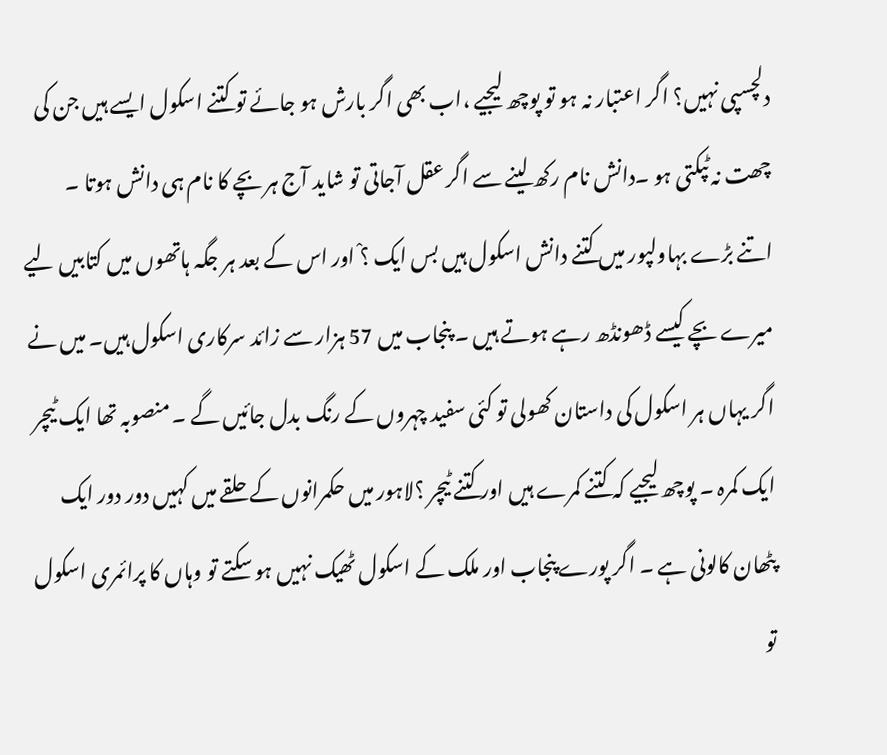دلچسپی نہیں؟ اگر اعتبار نہ ہو تو پوچھ لیجیے ،اب بھی اگر بارش ہو جائے تو کتنے اسکول ایسے ہیں جن کی چھت نہ ٹپکتی ہو ۔دانش نام رکھ لینے سے اگر عقل آجاتی تو شاید آج ہر بچے کا نام ہی دانش ہوتا ۔
اتنے بڑے بہاولپور میں کتنے دانش اسکول ہیں بس ایک ؟ْ اور اس کے بعد ہر جگہ ہاتھوں میں کتابیں لیے میرے بچے کیسے ڈھونڈھ رہے ہوتے ہیں ۔ پنجاب میں 57 ہزار سے زائد سرکاری اسکول ہیں۔ میں نے اگر یہاں ہر اسکول کی داستان کھولی تو کئی سفید چہروں کے رنگ بدل جائیں گے ۔ منصوبہ تھا ایک ٹیچر ایک کمرہ ۔ پوچھ لیجیے کہ کتنے کمرے ہیں اور کتنے ٹیچر ؟لاہور میں حکمرانوں کے حلقے میں کہیں دور دور ایک پٹھان کالونی ہے ۔ اگر پورے پنجاب اور ملک کے اسکول ٹھیک نہیں ہو سکتے تو وہاں کا پرائمری اسکول تو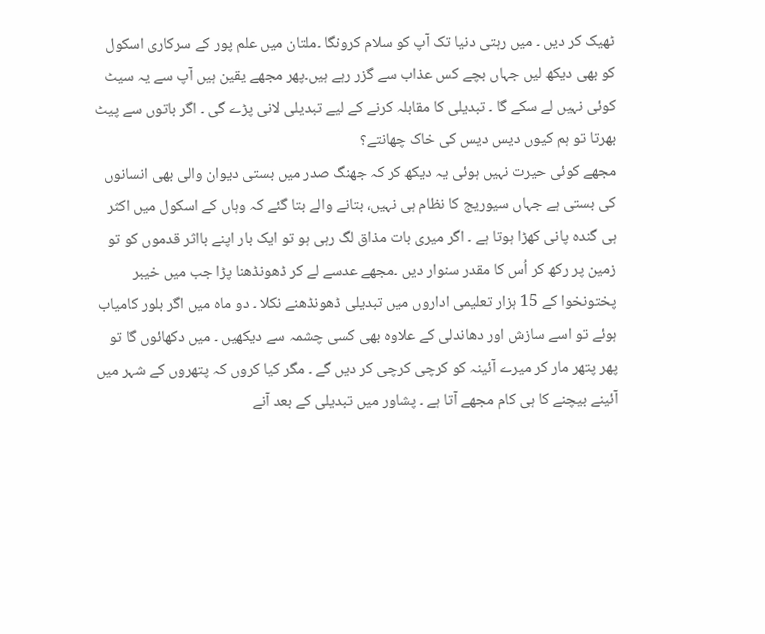ٹھیک کر دیں ۔ میں رہتی دنیا تک آپ کو سلام کرونگا ۔ملتان میں علم پور کے سرکاری اسکول کو بھی دیکھ لیں جہاں بچے کس عذاب سے گزر رہے ہیں۔پھر مجھے یقین ہیں آپ سے یہ سیٹ کوئی نہیں لے سکے گا ۔ تبدیلی کا مقابلہ کرنے کے لیے تبدیلی لانی پڑے گی ۔ اگر باتوں سے پیٹ بھرتا تو ہم کیوں دیس دیس کی خاک چھانتے؟
مجھے کوئی حیرت نہیں ہوئی یہ دیکھ کر کہ جھنگ صدر میں بستی دیوان والی بھی انسانوں کی بستی ہے جہاں سیوریج کا نظام ہی نہیں، بتانے والے بتا گئے کہ وہاں کے اسکول میں اکثر ہی گندہ پانی کھڑا ہوتا ہے ۔ اگر میری بات مذاق لگ رہی ہو تو ایک بار اپنے بااثر قدموں کو تو زمین پر رکھ کر اُس کا مقدر سنوار دیں ۔مجھے عدسے لے کر ڈھونڈھنا پڑا جب میں خیبر پختونخوا کے 15 ہزار تعلیمی اداروں میں تبدیلی ڈھونڈھنے نکلا ۔ دو ماہ میں اگر بلور کامیاب ہوئے تو اسے سازش اور دھاندلی کے علاوہ بھی کسی چشمہ سے دیکھیں ۔ میں دکھائوں گا تو پھر پتھر مار کر میرے آئینہ کو کرچی کرچی کر دیں گے ۔ مگر کیا کروں کہ پتھروں کے شہر میں آئینے بیچنے کا ہی کام مجھے آتا ہے ۔ پشاور میں تبدیلی کے بعد آنے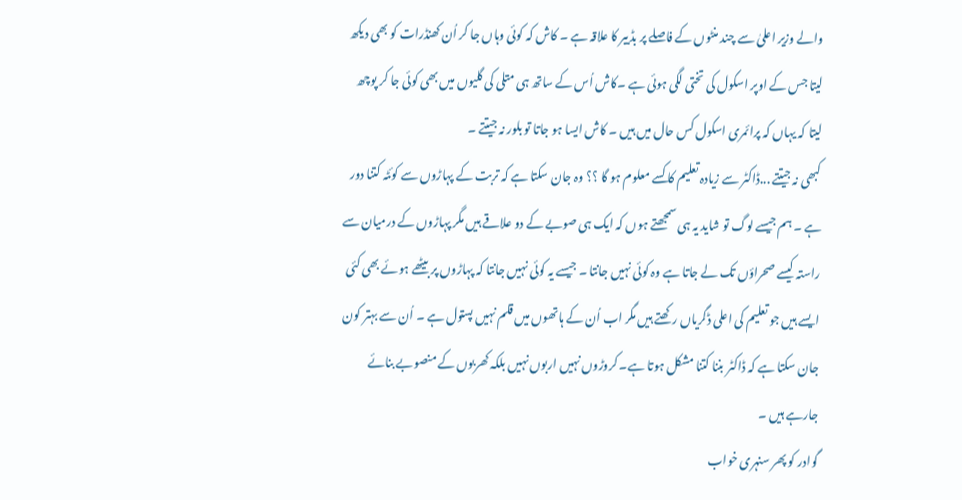والے وزیر اعلیٰ سے چند منٹوں کے فاصلے پر بڈبیر کا علاقہ ہے ۔ کاش کہ کوئی وہاں جا کر اُن کھنڈرات کو بھی دیکھ لیتا جس کے اوپر اسکول کی تختی لگی ہوئی ہے ۔کاش اُس کے ساتھ ہی متلی کی گلیوں میں بھی کوئی جا کر پوچھ لیتا کہ یہاں کہ پرائمری اسکول کس حال میں ہیں ۔ کاش ایسا ہو جاتا تو بلور نہ جیتتے ۔
کبھی نہ جیتتے ...ڈاکٹر سے زیادہ تعلیم کا کسے معلوم ہو گا ؟؟ وہ جان سکتا ہے کہ تربت کے پہاڑوں سے کوئٹہ کتنا دور ہے ۔ ہم جیسے لوگ تو شاید یہ ہی سمجھتے ہوں کہ ایک ہی صوبے کے دو علاقے ہیں مگر پہاڑوں کے درمیان سے راستہ کیسے صحراؤں تک لے جاتا ہے وہ کوئی نہیں جانتا ۔ جیسے یہ کوئی نہیں جانتا کہ پہاڑوں پر بیٹھے ہوئے بھی کئی ایسے ہیں جو تعلیم کی اعلی ڈگریاں رکھتے ہیں مگر اب اُن کے ہاتھوں میں قلم نہیں پستول ہے ۔ اُن سے بہتر کون جان سکتا ہے کہ ڈاکٹر بننا کتنا مشکل ہوتا ہے۔ کروڑوں نہیں اربوں نہیں بلکہ کھربوں کے منصوبے بنائے جارہے ہیں ۔
گوادر کو پھر سنہری خواب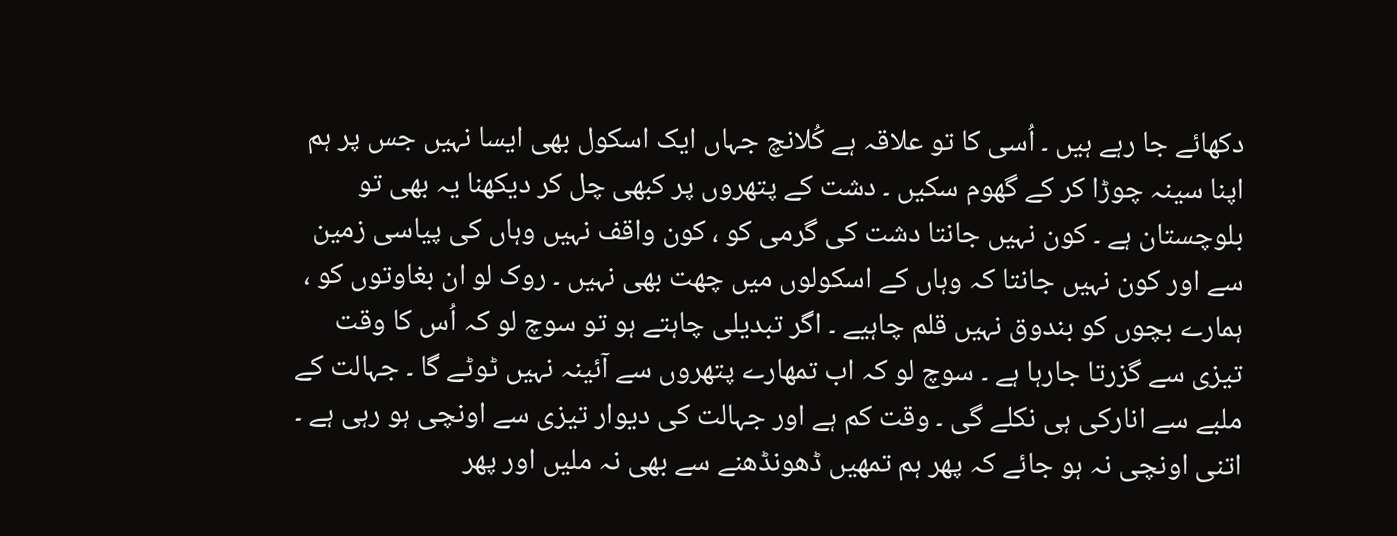دکھائے جا رہے ہیں ۔ اُسی کا تو علاقہ ہے کُلانچ جہاں ایک اسکول بھی ایسا نہیں جس پر ہم اپنا سینہ چوڑا کر کے گھوم سکیں ۔ دشت کے پتھروں پر کبھی چل کر دیکھنا یہ بھی تو بلوچستان ہے ۔ کون نہیں جانتا دشت کی گرمی کو ، کون واقف نہیں وہاں کی پیاسی زمین سے اور کون نہیں جانتا کہ وہاں کے اسکولوں میں چھت بھی نہیں ۔ روک لو ان بغاوتوں کو ، ہمارے بچوں کو بندوق نہیں قلم چاہیے ۔ اگر تبدیلی چاہتے ہو تو سوچ لو کہ اُس کا وقت تیزی سے گزرتا جارہا ہے ۔ سوچ لو کہ اب تمھارے پتھروں سے آئینہ نہیں ٹوٹے گا ۔ جہالت کے ملبے سے انارکی ہی نکلے گی ۔ وقت کم ہے اور جہالت کی دیوار تیزی سے اونچی ہو رہی ہے ۔ اتنی اونچی نہ ہو جائے کہ پھر ہم تمھیں ڈھونڈھنے سے بھی نہ ملیں اور پھر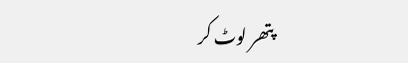پتھر لوٹ کر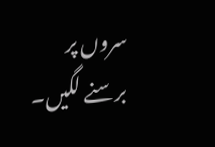سروں پر برسنے لگیں۔